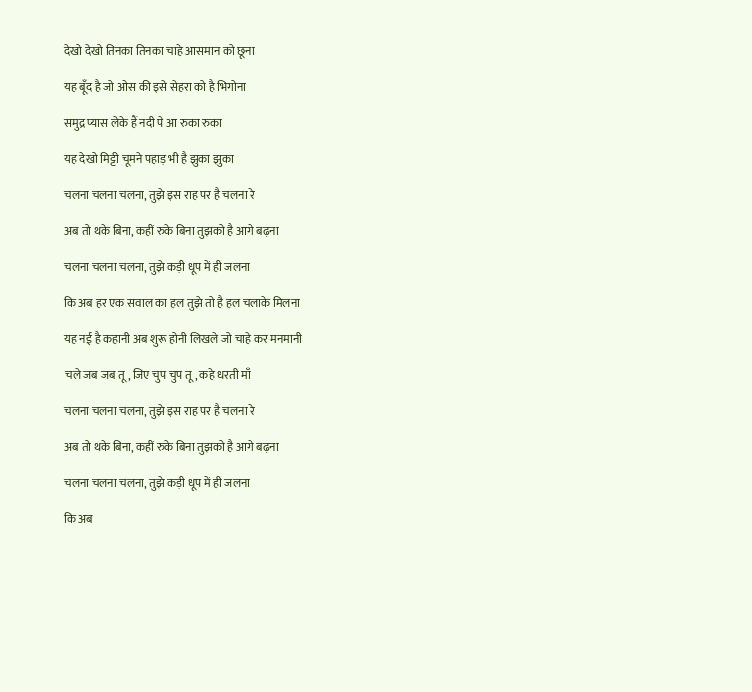देखो देखो तिनका तिनका चाहे आसमान को छूना

यह बूँद है जो ओस की इसे सेहरा को है भिगोना

समुद्र प्यास लेके हैं नदी पे आ रुका रुका

यह देखो मिट्टी चूमने पहाड़ भी है झुका झुका

चलना चलना चलना, तुझे इस राह पर है चलना रे

अब तो थके बिना, कहीं रुके बिना तुझको है आगे बढ़ना

चलना चलना चलना, तुझे कड़ी धूप में ही जलना

कि अब हर एक सवाल का हल तुझे तो है हल चलाके मिलना

यह नई है कहानी अब शुरू होनी लिखले जो चाहे कर मनमानी

चले जब जब तू, जिए चुप चुप तू, कहे धरती माँ

चलना चलना चलना, तुझे इस राह पर है चलना रे

अब तो थके बिना, कहीं रुके बिना तुझको है आगे बढ़ना

चलना चलना चलना, तुझे कड़ी धूप में ही जलना

कि अब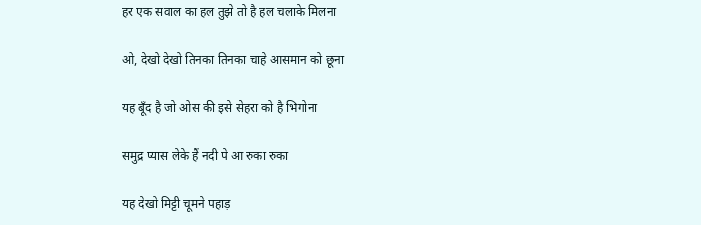हर एक सवाल का हल तुझे तो है हल चलाके मिलना

ओ, देखो देखो तिनका तिनका चाहे आसमान को छूना

यह बूँद है जो ओस की इसे सेहरा को है भिगोना

समुद्र प्यास लेके हैं नदी पे आ रुका रुका

यह देखो मिट्टी चूमने पहाड़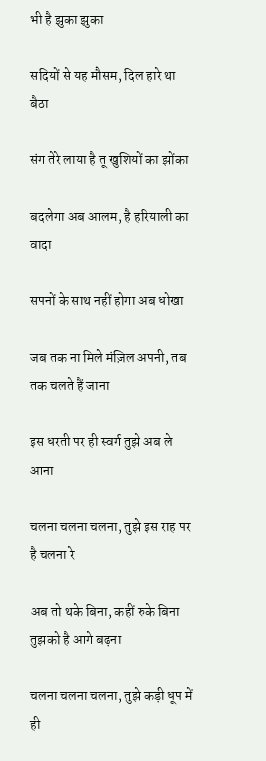भी है झुका झुका

सदियों से यह मौसम, दिल हारे था बैठा

संग तेरे लाया है तू खुशियों का झोंका

बदलेगा अब आलम, है हरियाली का वादा

सपनों के साथ नहीं होगा अब धोखा

जब तक ना मिले मंज़िल अपनी, तब तक चलते हैं जाना

इस धरती पर ही स्वर्ग तुझे अब ले आना

चलना चलना चलना, तुझे इस राह पर है चलना रे

अब तो थके बिना, कहीं रुके बिना तुझको है आगे बढ़ना

चलना चलना चलना, तुझे कड़ी धूप में ही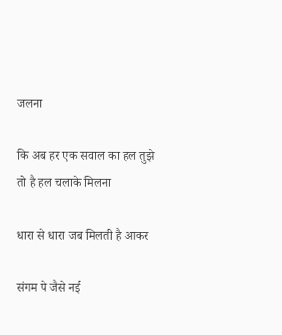जलना

कि अब हर एक सवाल का हल तुझे तो है हल चलाके मिलना

धारा से धारा जब मिलती है आकर

संगम पे जैसे नई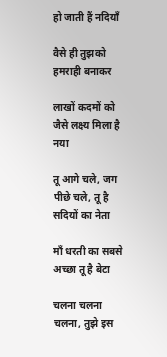हो जाती हैं नदियाँ

वैसे ही तुझको हमराही बनाकर

लाखों कदमों को जैसे लक्ष्य मिला है नया

तू आगे चले, जग पीछे चले, तू है सदियों का नेता

माँ धरती का सबसे अच्छा तू है बेटा

चलना चलना चलना, तुझे इस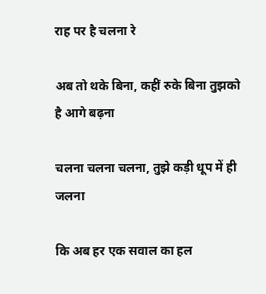राह पर है चलना रे

अब तो थके बिना, कहीं रुके बिना तुझको है आगे बढ़ना

चलना चलना चलना, तुझे कड़ी धूप में ही जलना

कि अब हर एक सवाल का हल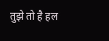तुझे तो है हल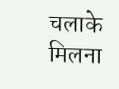चलाके मिलना